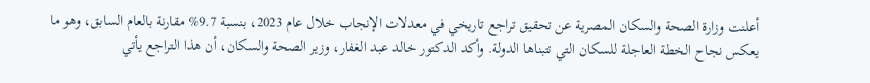أعلنت وزارة الصحة والسكان المصرية عن تحقيق تراجع تاريخي في معدلات الإنجاب خلال عام 2023، بنسبة 9.7% مقارنة بالعام السابق، وهو ما يعكس نجاح الخطة العاجلة للسكان التي تتبناها الدولة. وأكد الدكتور خالد عبد الغفار، وزير الصحة والسكان، أن هذا التراجع يأتي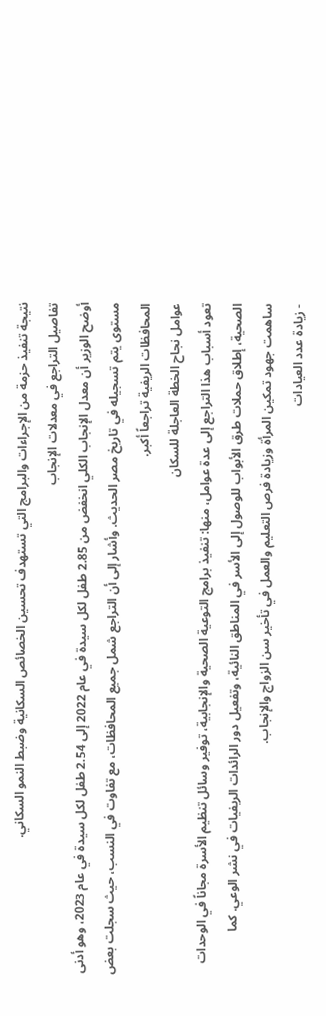نتيجة تنفيذ حزمة من الإجراءات والبرامج التي تستهدف تحسين الخصائص السكانية وضبط النمو السكاني.
تفاصيل التراجع في معدلات الإنجاب
أوضح الوزير أن معدل الإنجاب الكلي انخفض من 2.85 طفل لكل سيدة في عام 2022 إلى 2.54 طفل لكل سيدة في عام 2023، وهو أدنى مستوى يتم تسجيله في تاريخ مصر الحديث. وأشار إلى أن التراجع شمل جميع المحافظات، مع تفاوت في النسب، حيث سجلت بعض المحافظات الريفية تراجعاً أكبر.
عوامل نجاح الخطة العاجلة للسكان
تعود أسباب هذا التراجع إلى عدة عوامل، منها: تنفيذ برامج التوعية الصحية والإنجابية، توفير وسائل تنظيم الأسرة مجاناً في الوحدات الصحية، إطلاق حملات طرق الأبواب للوصول إلى الأسر في المناطق النائية، وتفعيل دور الرائدات الريفيات في نشر الوعي. كما ساهمت جهود تمكين المرأة وزيادة فرص التعليم والعمل في تأخير سن الزواج والإنجاب.
- زيادة عدد العيادات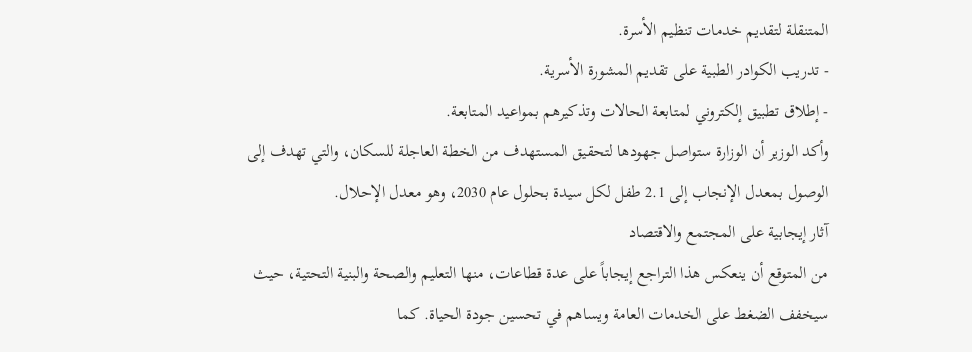المتنقلة لتقديم خدمات تنظيم الأسرة.
- تدريب الكوادر الطبية على تقديم المشورة الأسرية.
- إطلاق تطبيق إلكتروني لمتابعة الحالات وتذكيرهم بمواعيد المتابعة.
وأكد الوزير أن الوزارة ستواصل جهودها لتحقيق المستهدف من الخطة العاجلة للسكان، والتي تهدف إلى الوصول بمعدل الإنجاب إلى 2.1 طفل لكل سيدة بحلول عام 2030، وهو معدل الإحلال.
آثار إيجابية على المجتمع والاقتصاد
من المتوقع أن ينعكس هذا التراجع إيجاباً على عدة قطاعات، منها التعليم والصحة والبنية التحتية، حيث سيخفف الضغط على الخدمات العامة ويساهم في تحسين جودة الحياة. كما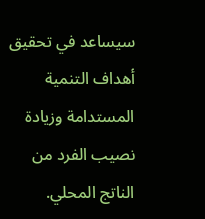سيساعد في تحقيق أهداف التنمية المستدامة وزيادة نصيب الفرد من الناتج المحلي.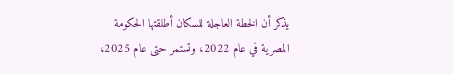يذكر أن الخطة العاجلة للسكان أطلقتها الحكومة المصرية في عام 2022، وتستمر حتى عام 2025،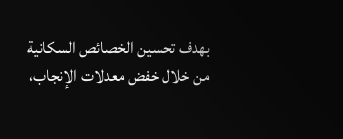بهدف تحسين الخصائص السكانية من خلال خفض معدلات الإنجاب،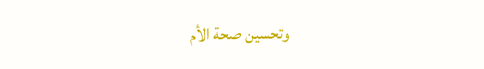وتحسين صحة الأم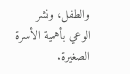والطفل، ونشر الوعي بأهمية الأسرة الصغيرة.